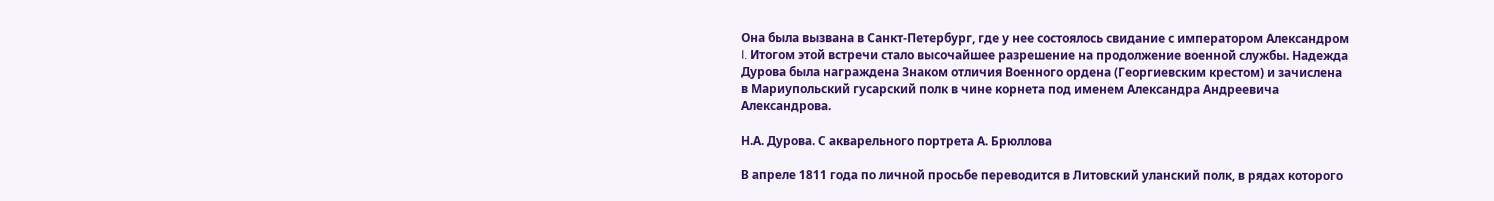Она была вызвана в Санкт-Петербург, где у нее состоялось свидание с императором Александром I. Итогом этой встречи стало высочайшее разрешение на продолжение военной службы. Надежда Дурова была награждена Знаком отличия Военного ордена (Георгиевским крестом) и зачислена в Мариупольский гусарский полк в чине корнета под именем Александра Андреевича Александрова.

Н.А. Дурова. С акварельного портрета А. Брюллова

В апреле 1811 года по личной просьбе переводится в Литовский уланский полк, в рядах которого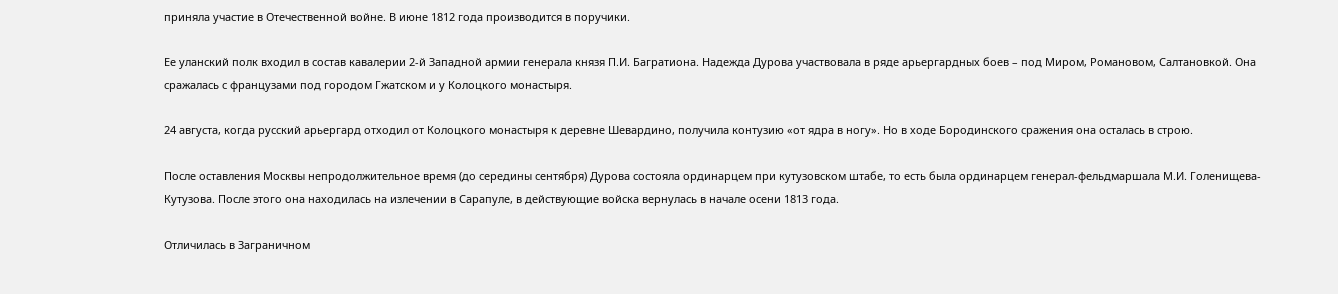приняла участие в Отечественной войне. В июне 1812 года производится в поручики.

Ее уланский полк входил в состав кавалерии 2-й Западной армии генерала князя П.И. Багратиона. Надежда Дурова участвовала в ряде арьергардных боев – под Миром, Романовом, Салтановкой. Она сражалась с французами под городом Гжатском и у Колоцкого монастыря.

24 августа, когда русский арьергард отходил от Колоцкого монастыря к деревне Шевардино, получила контузию «от ядра в ногу». Но в ходе Бородинского сражения она осталась в строю.

После оставления Москвы непродолжительное время (до середины сентября) Дурова состояла ординарцем при кутузовском штабе, то есть была ординарцем генерал-фельдмаршала М.И. Голенищева-Кутузова. После этого она находилась на излечении в Сарапуле, в действующие войска вернулась в начале осени 1813 года.

Отличилась в Заграничном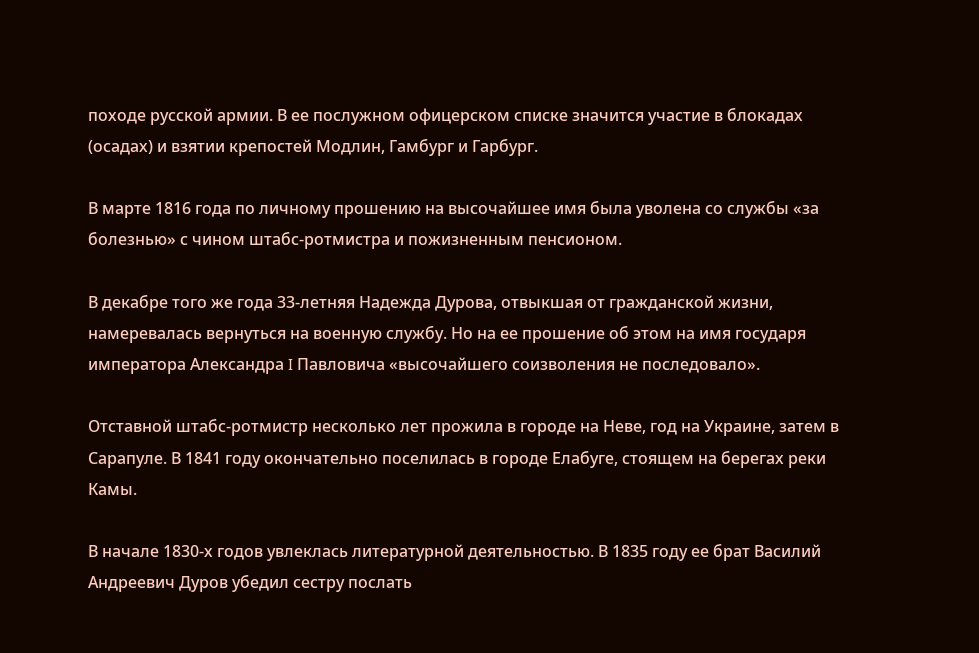походе русской армии. В ее послужном офицерском списке значится участие в блокадах (осадах) и взятии крепостей Модлин, Гамбург и Гарбург.

В марте 1816 года по личному прошению на высочайшее имя была уволена со службы «за болезнью» с чином штабс-ротмистра и пожизненным пенсионом.

В декабре того же года 33-летняя Надежда Дурова, отвыкшая от гражданской жизни, намеревалась вернуться на военную службу. Но на ее прошение об этом на имя государя императора Александра I Павловича «высочайшего соизволения не последовало».

Отставной штабс-ротмистр несколько лет прожила в городе на Неве, год на Украине, затем в Сарапуле. В 1841 году окончательно поселилась в городе Елабуге, стоящем на берегах реки Камы.

В начале 1830-х годов увлеклась литературной деятельностью. В 1835 году ее брат Василий Андреевич Дуров убедил сестру послать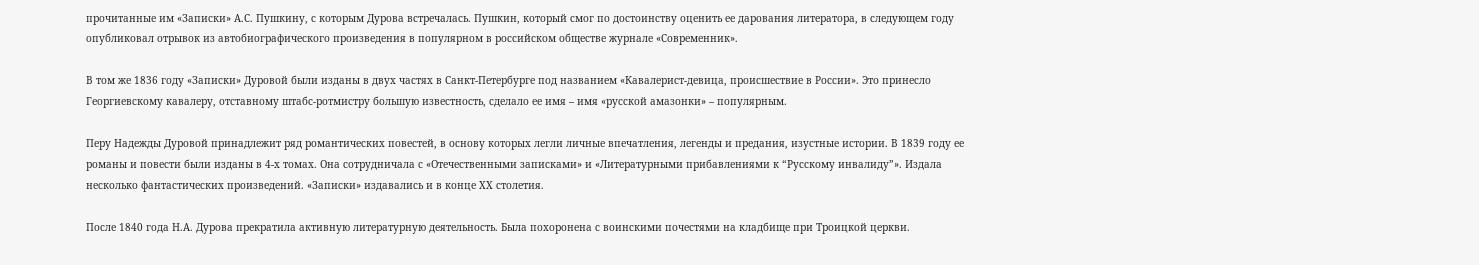прочитанные им «Записки» А.С. Пушкину, с которым Дурова встречалась. Пушкин, который смог по достоинству оценить ее дарования литератора, в следующем году опубликовал отрывок из автобиографического произведения в популярном в российском обществе журнале «Современник».

В том же 1836 году «Записки» Дуровой были изданы в двух частях в Санкт-Петербурге под названием «Кавалерист-девица, происшествие в России». Это принесло Георгиевскому кавалеру, отставному штабс-ротмистру большую известность, сделало ее имя – имя «русской амазонки» – популярным.

Перу Надежды Дуровой принадлежит ряд романтических повестей, в основу которых легли личные впечатления, легенды и предания, изустные истории. В 1839 году ее романы и повести были изданы в 4-х томах. Она сотрудничала с «Отечественными записками» и «Литературными прибавлениями к “Русскому инвалиду”». Издала несколько фантастических произведений. «Записки» издавались и в конце ХХ столетия.

После 1840 года Н.А. Дурова прекратила активную литературную деятельность. Была похоронена с воинскими почестями на кладбище при Троицкой церкви.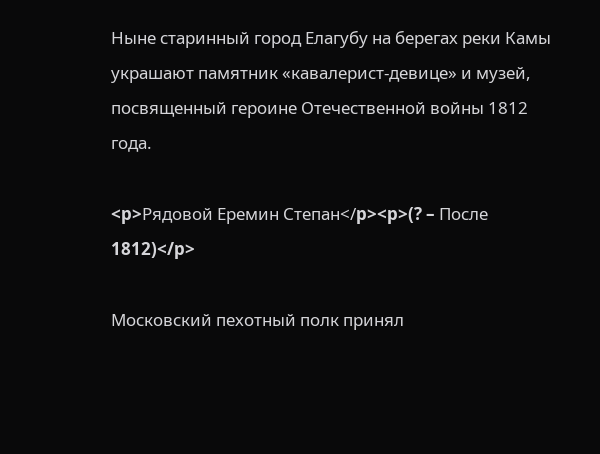Ныне старинный город Елагубу на берегах реки Камы украшают памятник «кавалерист-девице» и музей, посвященный героине Отечественной войны 1812 года.

<p>Рядовой Еремин Степан</p><p>(? – После 1812)</p>

Московский пехотный полк принял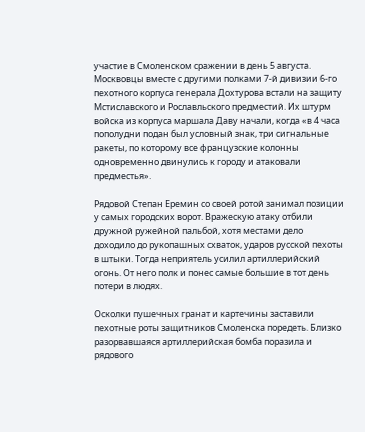участие в Смоленском сражении в день 5 августа. Москвовцы вместе с другими полками 7-й дивизии 6-го пехотного корпуса генерала Дохтурова встали на защиту Мстиславского и Рославльского предместий. Их штурм войска из корпуса маршала Даву начали, когда «в 4 часа пополудни подан был условный знак, три сигнальные ракеты, по которому все французские колонны одновременно двинулись к городу и атаковали предместья».

Рядовой Степан Еремин со своей ротой занимал позиции у самых городских ворот. Вражескую атаку отбили дружной ружейной пальбой, хотя местами дело доходило до рукопашных схваток, ударов русской пехоты в штыки. Тогда неприятель усилил артиллерийский огонь. От него полк и понес самые большие в тот день потери в людях.

Осколки пушечных гранат и картечины заставили пехотные роты защитников Смоленска поредеть. Близко разорвавшаяся артиллерийская бомба поразила и рядового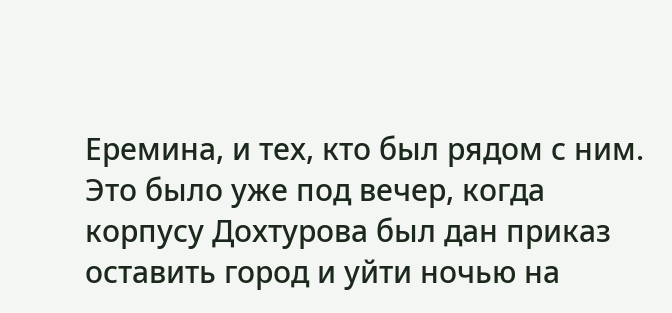Еремина, и тех, кто был рядом с ним. Это было уже под вечер, когда корпусу Дохтурова был дан приказ оставить город и уйти ночью на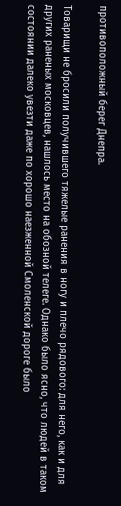противоположный берег Днепра.

Товарищи не бросили получившего тяжелые ранения в ногу и плечо рядового: для него, как и для других раненых московцев, нашлось место на обозной телеге. Однако было ясно, что людей в таком состоянии далеко увезти даже по хорошо наезженной Смоленской дороге было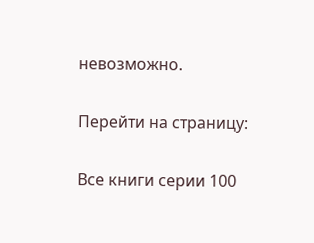невозможно.

Перейти на страницу:

Все книги серии 100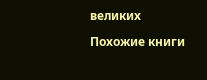великих

Похожие книги